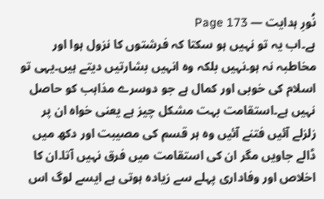نُورِ ہدایت — Page 173
ہے۔اب یہ تو نہیں ہو سکتا کہ فرشتوں کا نزول ہوا اور مخاطبہ نہ ہو۔نہیں بلکہ وہ انہیں بشارتیں دیتے ہیں۔یہی تو اسلام کی خوبی اور کمال ہے جو دوسرے مذاہب کو حاصل نہیں ہے۔استقامت بہت مشکل چیز ہے یعنی خواہ ان پر زلزلے آئیں فتنے آئیں وہ ہر قسم کی مصیبت اور دکھ میں ڈالے جاویں مگر ان کی استقامت میں فرق نہیں آتا۔ان کا اخلاص اور وفاداری پہلے سے زیادہ ہوتی ہے ایسے لوگ اس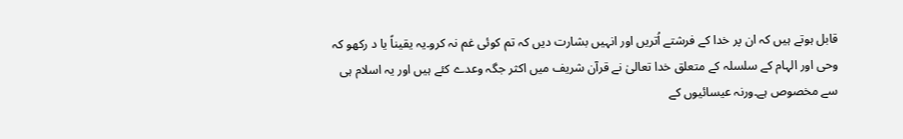قابل ہوتے ہیں کہ ان پر خدا کے فرشتے اُتریں اور انہیں بشارت دیں کہ تم کوئی غم نہ کرو۔یہ یقیناً یا د رکھو کہ وحی اور الہام کے سلسلہ کے متعلق خدا تعالیٰ نے قرآن شریف میں اکثر جگہ وعدے کئے ہیں اور یہ اسلام ہی سے مخصوص ہے۔ورنہ عیسائیوں کے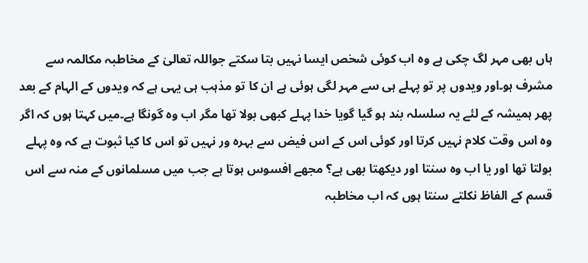ہاں بھی مہر لگ چکی ہے وہ اب کوئی شخص ایسا نہیں بتا سکتے جواللہ تعالیٰ کے مخاطبہ مکالمہ سے مشرف ہو۔اور ویدوں پر تو پہلے ہی سے مہر لگی ہوئی ہے ان کا تو مذہب ہی یہی ہے کہ ویدوں کے الہام کے بعد پھر ہمیشہ کے لئے یہ سلسلہ بند ہو گیا گویا خدا پہلے کبھی بولا تھا مگر اب وہ گونگا ہے۔میں کہتا ہوں کہ اگر وہ اس وقت کلام نہیں کرتا اور کوئی اس کے اس فیض سے بہرہ ور نہیں تو اس کا کیا ثبوت ہے کہ وہ پہلے بولتا تھا اور یا اب وہ سنتا اور دیکھتا بھی ہے؟ مجھے افسوس ہوتا ہے جب میں مسلمانوں کے منہ سے اس قسم کے الفاظ نکلتے سنتا ہوں کہ اب مخاطبہ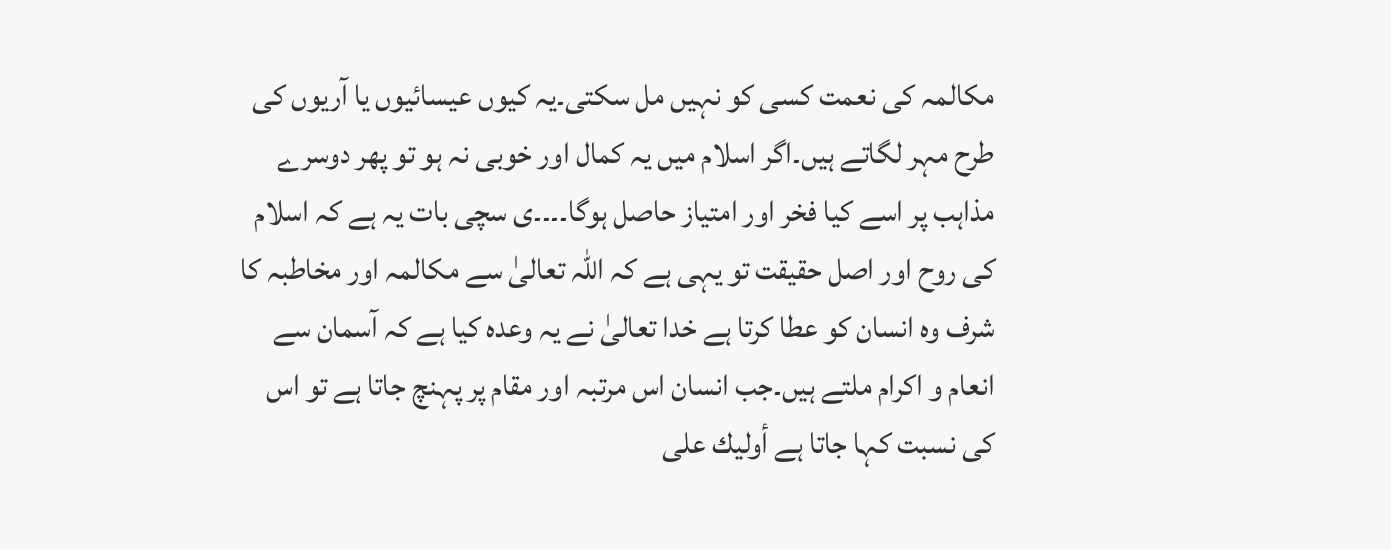مکالمہ کی نعمت کسی کو نہیں مل سکتی۔یہ کیوں عیسائیوں یا آریوں کی طرح مہر لگاتے ہیں۔اگر اسلام میں یہ کمال اور خوبی نہ ہو تو پھر دوسرے مذاہب پر اسے کیا فخر اور امتیاز حاصل ہوگا۔۔۔۔ی سچی بات یہ ہے کہ اسلام کی روح اور اصل حقیقت تو یہی ہے کہ اللہ تعالیٰ سے مکالمہ اور مخاطبہ کا شرف وہ انسان کو عطا کرتا ہے خدا تعالیٰ نے یہ وعدہ کیا ہے کہ آسمان سے انعام و اکرام ملتے ہیں۔جب انسان اس مرتبہ اور مقام پر پہنچ جاتا ہے تو اس کی نسبت کہا جاتا ہے أوليك على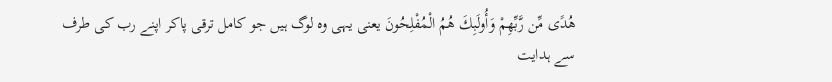هُدًى مِّن رَّبِّهِمْ وَأُولَبِكَ هُمُ الْمُفْلِحُونَ یعنی یہی وہ لوگ ہیں جو کامل ترقی پاکر اپنے رب کی طرف سے ہدایت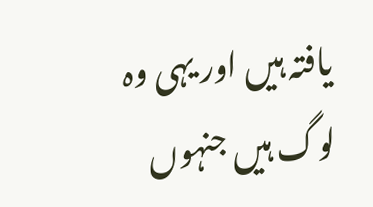یافتہ ہیں اور یہی وہ لوگ ہیں جنہوں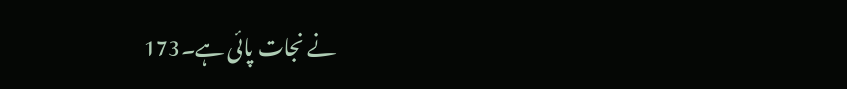نے نجات پائی ہے۔173